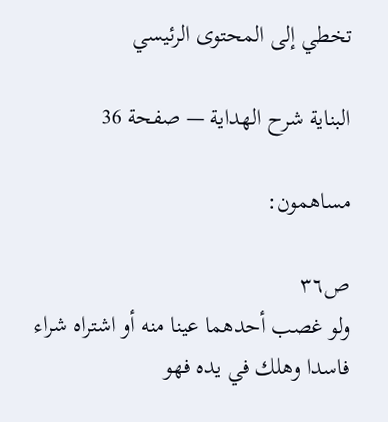تخطي إلى المحتوى الرئيسي

البناية شرح الهداية — صفحة 36

مساهمون:

ص٣٦
ولو غصب أحدهما عينا منه أو اشتراه شراء فاسدا وهلك في يده فهو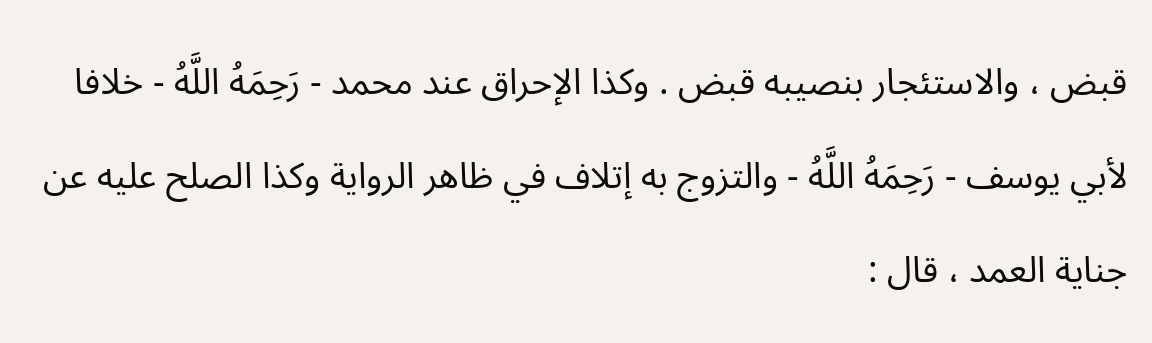قبض ، والاستئجار بنصيبه قبض . وكذا الإحراق عند محمد - رَحِمَهُ اللَّهُ - خلافا لأبي يوسف - رَحِمَهُ اللَّهُ - والتزوج به إتلاف في ظاهر الرواية وكذا الصلح عليه عن جناية العمد ، قال :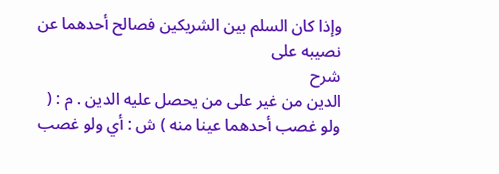وإذا كان السلم بين الشريكين فصالح أحدهما عن نصيبه على
شرح
الدين من غير على من يحصل عليه الدين . م : ( ولو غصب أحدهما عينا منه ) ش : أي ولو غصب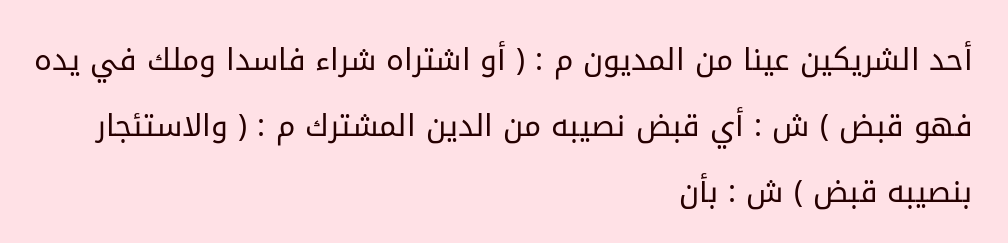أحد الشريكين عينا من المديون م : ( أو اشتراه شراء فاسدا وملك في يده فهو قبض ) ش : أي قبض نصيبه من الدين المشترك م : ( والاستئجار بنصيبه قبض ) ش : بأن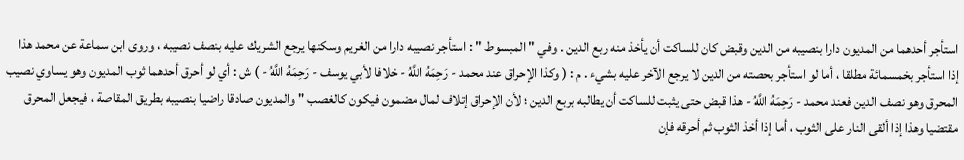استأجر أحدهما من المديون دارا بنصيبه من الدين وقبض كان للساكت أن يأخذ منه ربع الدين . وفي " المبسوط " : استأجر نصيبه دارا من الغريم وسكنها يرجع الشريك عليه بنصف نصيبه ، وروى ابن سماعة عن محمد هذا إذا استأجر بخمسمائة مطلقا ، أما لو استأجر بحصته من الدين لا يرجع الآخر عليه بشيء . م : ( وكذا الإحراق عند محمد - رَحِمَهُ اللَّهُ - خلافا لأبي يوسف - رَحِمَهُ اللَّهُ - ) ش : أي لو أحرق أحدهما ثوب المديون وهو يساوي نصيب المحرق وهو نصف الدين فعند محمد - رَحِمَهُ اللَّهُ - هذا قبض حتى يثبت للساكت أن يطالبه بربع الدين ؛ لأن الإحراق إتلاف لمال مضمون فيكون كالغصب " والمديون صادقا راضيا بنصيبه بطريق المقاصة ، فيجعل المحرق مقتضيا وهذا إذا ألقى النار على الثوب ، أما إذا أخذ الثوب ثم أحرقه فإن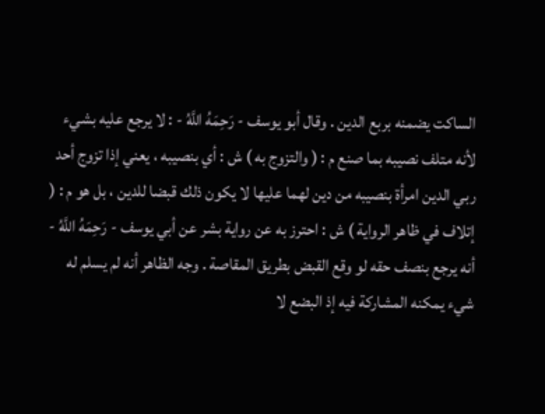الساكت يضمنه بربع الدين . وقال أبو يوسف - رَحِمَهُ اللَّهُ - : لا يرجع عليه بشيء لأنه متلف نصيبه بما صنع م : ( والتزوج به ) ش : أي بنصيبه ، يعني إذا تزوج أحد ربي الدين امرأة بنصيبه من دين لهما عليها لا يكون ذلك قبضا للدين ، بل هو م : ( إتلاف في ظاهر الرواية ) ش : احترز به عن رواية بشر عن أبي يوسف - رَحِمَهُ اللَّهُ - أنه يرجع بنصف حقه لو وقع القبض بطريق المقاصة . وجه الظاهر أنه لم يسلم له شيء يمكنه المشاركة فيه إذ البضع لا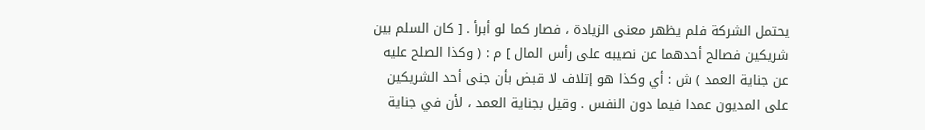يحتمل الشركة فلم يظهر معنى الزيادة ، فصار كما لو أبرأ . [ كان السلم بين شريكين فصالح أحدهما عن نصيبه على رأس المال ] م : ( وكذا الصلح عليه عن جناية العمد ) ش : أي وكذا هو إتلاف لا قبض بأن جنى أحد الشريكين على المديون عمدا فيما دون النفس . وقيل بجناية العمد ، لأن في جناية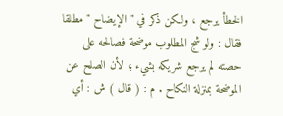الخطأ يرجع ، ولكن ذكر في " الإيضاح " مطلقا فقال : ولو شج المطلوب موضحة فصالحه على حصته لم يرجع شريكه بشيء ؛ لأن الصلح عن الموضحة بمنزلة النكاح . م : ( قال ) ش : أي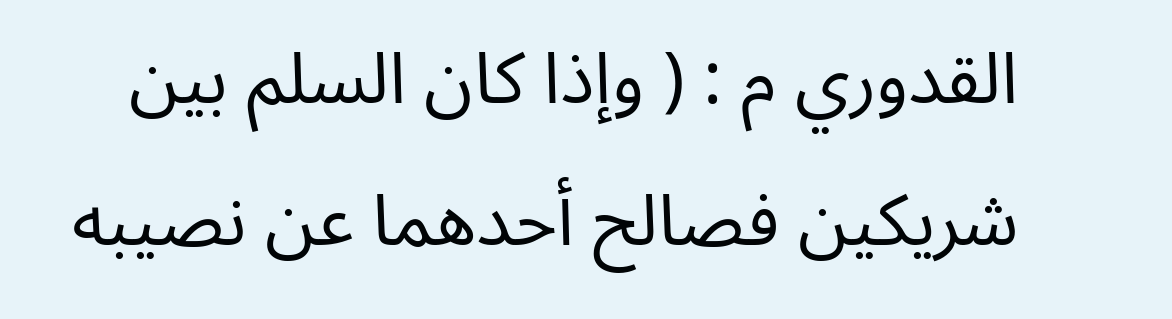القدوري م : ( وإذا كان السلم بين شريكين فصالح أحدهما عن نصيبه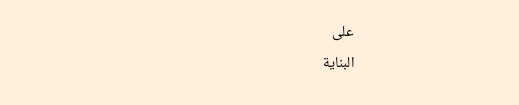على
البناية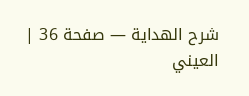شرح الهداية — صفحة 36 | العيني